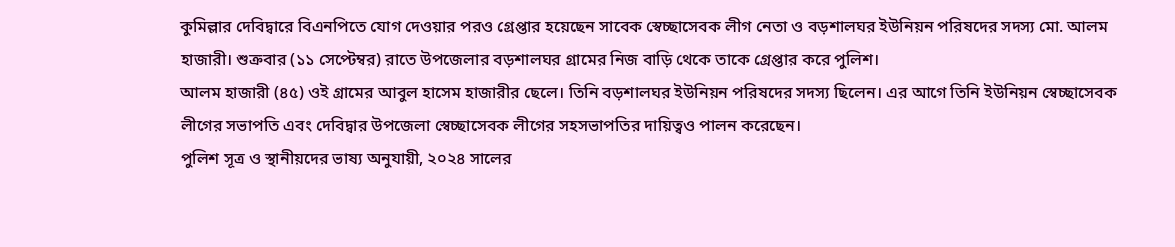কুমিল্লার দেবিদ্বারে বিএনপিতে যোগ দেওয়ার পরও গ্রেপ্তার হয়েছেন সাবেক স্বেচ্ছাসেবক লীগ নেতা ও বড়শালঘর ইউনিয়ন পরিষদের সদস্য মো. আলম হাজারী। শুক্রবার (১১ সেপ্টেম্বর) রাতে উপজেলার বড়শালঘর গ্রামের নিজ বাড়ি থেকে তাকে গ্রেপ্তার করে পুলিশ।
আলম হাজারী (৪৫) ওই গ্রামের আবুল হাসেম হাজারীর ছেলে। তিনি বড়শালঘর ইউনিয়ন পরিষদের সদস্য ছিলেন। এর আগে তিনি ইউনিয়ন স্বেচ্ছাসেবক লীগের সভাপতি এবং দেবিদ্বার উপজেলা স্বেচ্ছাসেবক লীগের সহসভাপতির দায়িত্বও পালন করেছেন।
পুলিশ সূত্র ও স্থানীয়দের ভাষ্য অনুযায়ী, ২০২৪ সালের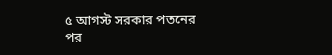৫ আগস্ট সরকার পতনের পর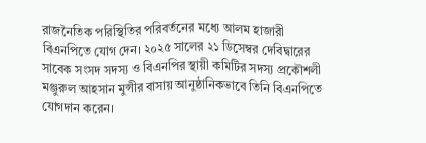রাজনৈতিক পরিস্থিতির পরিবর্তনের মধ্যে আলম হাজারী বিএনপিতে যোগ দেন। ২০২৫ সালের ২১ ডিসেম্বর দেবিদ্বারের সাবেক সংসদ সদস্য ও বিএনপির স্থায়ী কমিটির সদস্য প্রকৌশলী মঞ্জুরুল আহসান মুন্সীর বাসায় আনুষ্ঠানিকভাবে তিনি বিএনপিতে যোগদান করেন।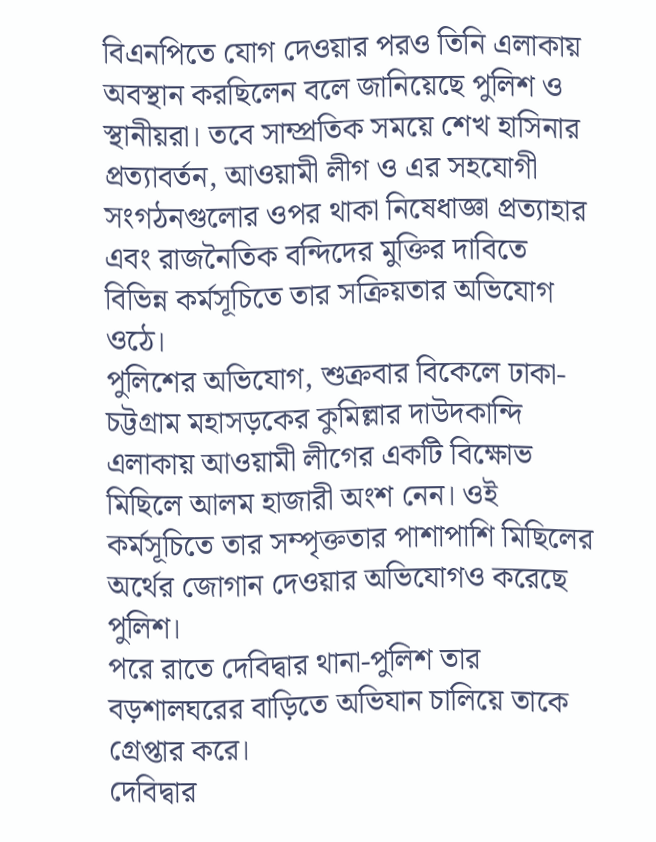বিএনপিতে যোগ দেওয়ার পরও তিনি এলাকায় অবস্থান করছিলেন বলে জানিয়েছে পুলিশ ও স্থানীয়রা। তবে সাম্প্রতিক সময়ে শেখ হাসিনার প্রত্যাবর্তন, আওয়ামী লীগ ও এর সহযোগী সংগঠনগুলোর ওপর থাকা নিষেধাজ্ঞা প্রত্যাহার এবং রাজনৈতিক বন্দিদের মুক্তির দাবিতে বিভিন্ন কর্মসূচিতে তার সক্রিয়তার অভিযোগ ওঠে।
পুলিশের অভিযোগ, শুক্রবার বিকেলে ঢাকা-চট্টগ্রাম মহাসড়কের কুমিল্লার দাউদকান্দি এলাকায় আওয়ামী লীগের একটি বিক্ষোভ মিছিলে আলম হাজারী অংশ নেন। ওই কর্মসূচিতে তার সম্পৃক্ততার পাশাপাশি মিছিলের অর্থের জোগান দেওয়ার অভিযোগও করেছে পুলিশ।
পরে রাতে দেবিদ্বার থানা-পুলিশ তার বড়শালঘরের বাড়িতে অভিযান চালিয়ে তাকে গ্রেপ্তার করে।
দেবিদ্বার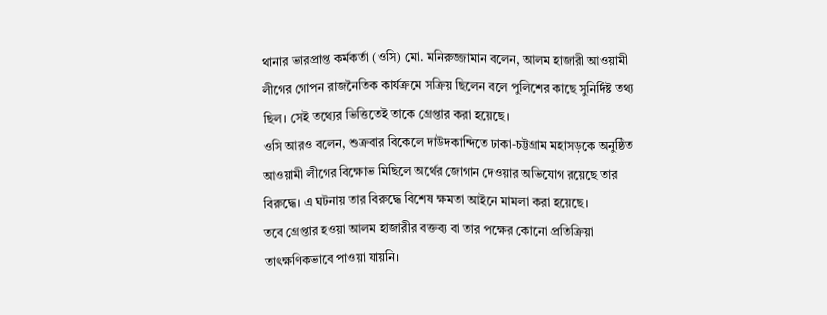থানার ভারপ্রাপ্ত কর্মকর্তা (ওসি) মো. মনিরুজ্জামান বলেন, আলম হাজারী আওয়ামী লীগের গোপন রাজনৈতিক কার্যক্রমে সক্রিয় ছিলেন বলে পুলিশের কাছে সুনির্দিষ্ট তথ্য ছিল। সেই তথ্যের ভিত্তিতেই তাকে গ্রেপ্তার করা হয়েছে।
ওসি আরও বলেন, শুক্রবার বিকেলে দাউদকান্দিতে ঢাকা-চট্টগ্রাম মহাসড়কে অনুষ্ঠিত আওয়ামী লীগের বিক্ষোভ মিছিলে অর্থের জোগান দেওয়ার অভিযোগ রয়েছে তার বিরুদ্ধে। এ ঘটনায় তার বিরুদ্ধে বিশেষ ক্ষমতা আইনে মামলা করা হয়েছে।
তবে গ্রেপ্তার হওয়া আলম হাজারীর বক্তব্য বা তার পক্ষের কোনো প্রতিক্রিয়া তাৎক্ষণিকভাবে পাওয়া যায়নি।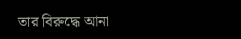তার বিরুদ্ধে আনা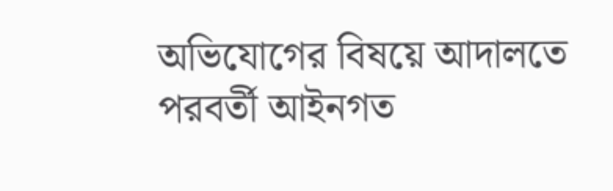অভিযোগের বিষয়ে আদালতে পরবর্তী আইনগত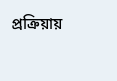প্রক্রিয়ায়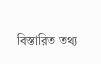বিস্তারিত তথ্য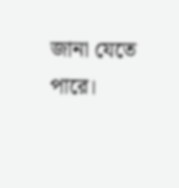জানা যেতে পারে।